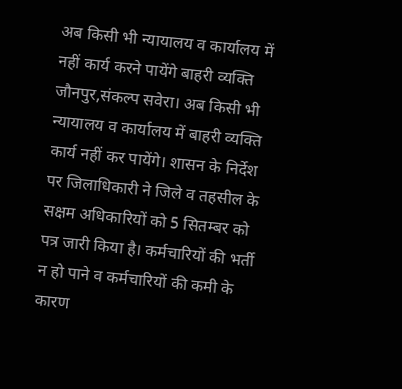अब किसी भी न्यायालय व कार्यालय में नहीं कार्य करने पायेंगे बाहरी व्यक्ति
जौनपुर,संकल्प सवेरा। अब किसी भी न्यायालय व कार्यालय में बाहरी व्यक्ति कार्य नहीं कर पायेंगे। शासन के निर्देश पर जिलाधिकारी ने जिले व तहसील के सक्षम अधिकारियों को 5 सितम्बर को पत्र जारी किया है। कर्मचारियों की भर्ती न हो पाने व कर्मचारियों की कमी के कारण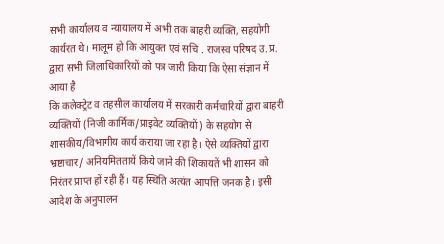सभी कार्यालय व न्यायालय में अभी तक बाहरी व्यक्ति, सहयोगी कार्यरत थे। मालूम हो कि आयुक्त एवं सचि . राजस्व परिषद उ.प्र. द्वारा सभी जिलाधिकारियों को पत्र जारी किया कि ऐसा संज्ञान में आया है
कि कलेक्ट्रेट व तहसील कार्यालय में सरकारी कर्मचारियों द्वारा बाहरी व्यक्तियों (निजी कार्मिक/प्राइवेट व्यक्तियों) के सहयोग से शासकीय/विभागीय कार्य कराया जा रहा है। ऐसे व्यक्तियों द्वारा भ्रष्टाचार/ अनियमिततायें किये जाने की शिकायतें भी शासन को निरंतर प्राप्त हों रही हैं। यह स्थिति अत्यंत आपत्ति जनक है। इसी आदेश के अनुपालन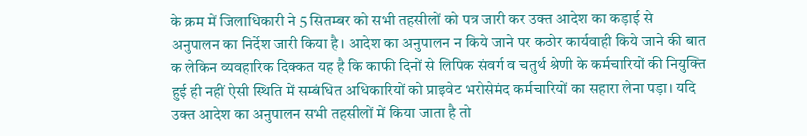के क्रम में जिलाधिकारी ने 5 सितम्बर को सभी तहसीलों को पत्र जारी कर उक्त आदेश का कड़ाई से
अनुपालन का निर्देश जारी किया है। आदेश का अनुपालन न किये जाने पर कठोर कार्यवाही किये जाने की बात क लेकिन व्यवहारिक दिक्कत यह है कि काफी दिनों से लिपिक संवर्ग व चतुर्थ श्रेणी के कर्मचारियों की नियुक्ति हुई ही नहीं ऐसी स्थिति में सम्बंधित अधिकारियों को प्राइवेट भरोसेमंद कर्मचारियों का सहारा लेना पड़ा। यदि उक्त आदेश का अनुपालन सभी तहसीलों में किया जाता है तो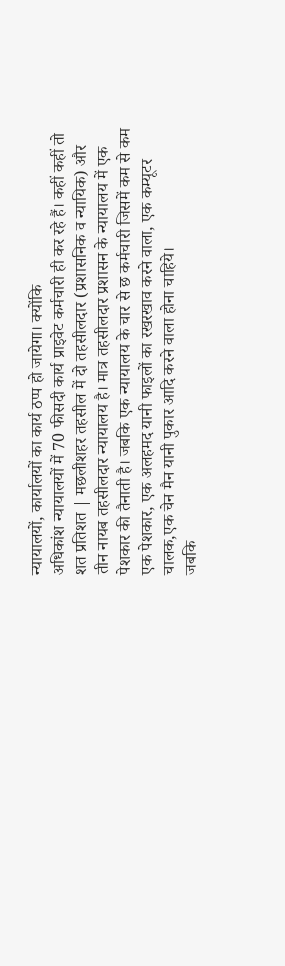न्यायालयों, कार्यालयों का कार्य ठप्प हो जायेगा। क्योंकि
अधिकांश न्यायालयों में 70 फीसदी कार्य प्राइवेट कर्मचारी ही कर रहे हैं। कहीं कहीं तो शत प्रतिशत | मछलीशहर तहसील में दो तहसीलदार (प्रशासनिक व न्यायिक) और तीन नायब तहसीलदार न्यायालय है। मात्र तहसीलदार प्रशासन के न्यायालय में एक पेशकार की तैनाती है। जबकि एक न्यायालय के चार से छ कर्मचारी जिसमें कम से कम एक पेशकार, एक अलहमद यानी फाइलों का रखरखाव करने वाला, एक कम्यूटर चालक,एक चेन मैन यानी पुकार आदि करने वाला होना चाहिये।
जबकि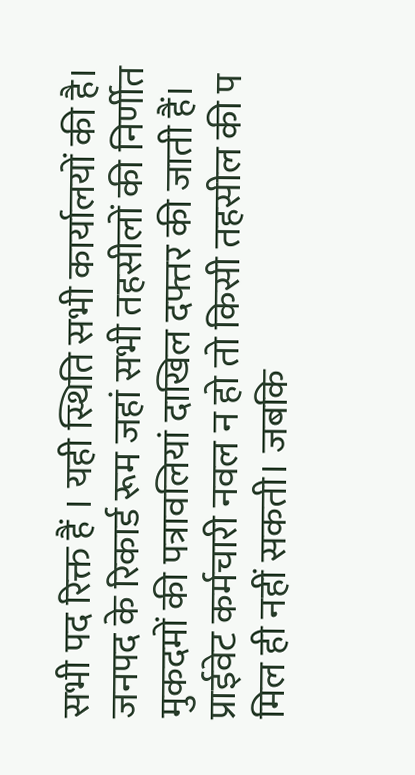सभी पद रिक्त हैं । यही स्थिति सभी कार्यालयों की है। जनपद के रिकार्ड रूम जहां सभी तहसीलों की निर्णीत मुकदमों की पत्रावलियां दाखिल दफ्तर की जाती हैं। प्राईवेट कर्मचारी नवल न हो तो किसी तहसील की प मिल ही नहीं सकती। जबकि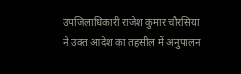उपजिलाधिकारी राजेश कुमार चौरसिया ने उक्त आदेश का तहसील में अनुपालन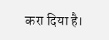करा दिया है।